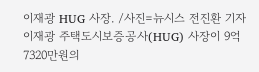이재광 HUG 사장. /사진=뉴시스 전진환 기자
이재광 주택도시보증공사(HUG) 사장이 9억7320만원의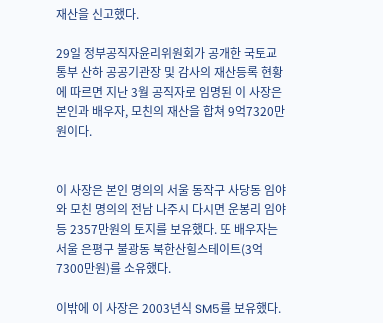재산을 신고했다.

29일 정부공직자윤리위원회가 공개한 국토교통부 산하 공공기관장 및 감사의 재산등록 현황에 따르면 지난 3월 공직자로 임명된 이 사장은 본인과 배우자, 모친의 재산을 합쳐 9억7320만원이다.


이 사장은 본인 명의의 서울 동작구 사당동 임야와 모친 명의의 전남 나주시 다시면 운봉리 임야 등 2357만원의 토지를 보유했다. 또 배우자는 서울 은평구 불광동 북한산힐스테이트(3억7300만원)를 소유했다.

이밖에 이 사장은 2003년식 SM5를 보유했다.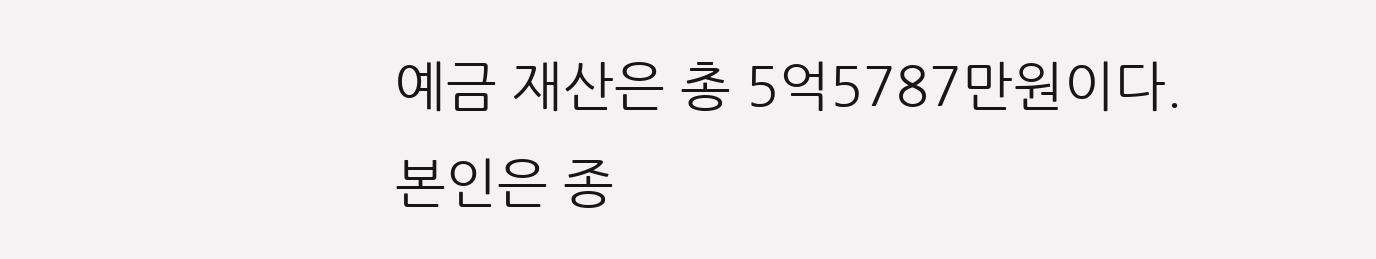예금 재산은 총 5억5787만원이다. 본인은 종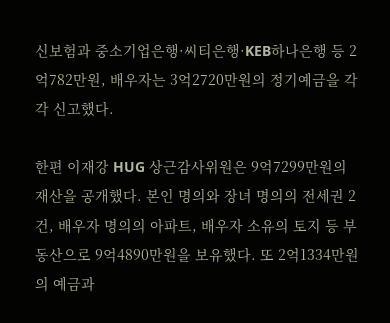신보험과 중소기업은행·씨티은행·KEB하나은행 등 2억782만원, 배우자는 3억2720만원의 정기예금을 각각 신고했다.

한편 이재강 HUG 상근감사위원은 9억7299만원의 재산을 공개했다. 본인 명의와 장녀 명의의 전세권 2건, 배우자 명의의 아파트, 배우자 소유의 토지 등 부동산으로 9억4890만원을 보유했다. 또 2억1334만원의 예금과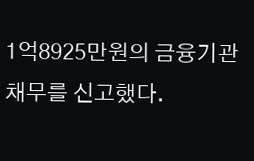1억8925만원의 금융기관 채무를 신고했다.